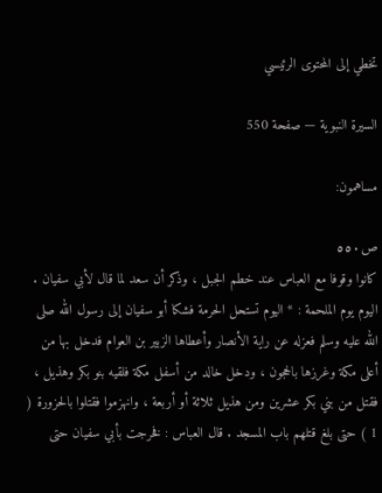تخطي إلى المحتوى الرئيسي

السيرة النبوية — صفحة 550

مساهمون:

ص٥٥٠
كانوا وقوفا مع العباس عند خطم الجبل ، وذكر أن سعد لما قال لأبي سفيان . اليوم يوم الملحمة : * اليوم تستحل الحرمة فشكا أبو سفيان إلى رسول الله صلى الله عليه وسلم فعزله عن راية الأنصار وأعطاها الزبير بن العوام فدخل بها من أعلى مكة وغرزها بالحجون ، ودخل خالد من أسفل مكة فلقيه بنو بكر وهذيل ، فقتل من بني بكر عشرين ومن هذيل ثلاثة أو أربعة ، وانهزموا فقتلوا بالحزورة ( 1 ) حتى بلغ قتلهم باب المسجد . قال العباس : فخرجت بأبي سفيان حتى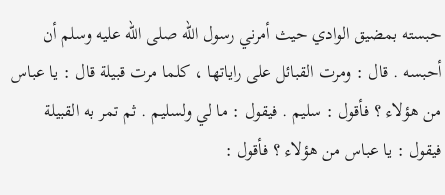حبسته بمضيق الوادي حيث أمرني رسول الله صلى الله عليه وسلم أن أحبسه . قال : ومرت القبائل على راياتها ، كلما مرت قبيلة قال : يا عباس من هؤلاء ؟ فأقول : سليم . فيقول : ما لي ولسليم . ثم تمر به القبيلة فيقول : يا عباس من هؤلاء ؟ فأقول :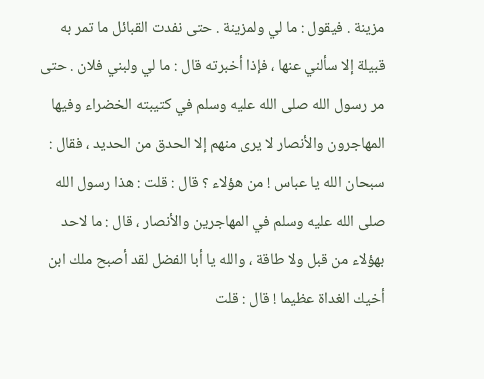مزينة . فيقول : ما لي ولمزينة . حتى نفدت القبائل ما تمر به قبيلة إلا سألني عنها ، فإذا أخبرته قال : ما لي ولبني فلان . حتى مر رسول الله صلى الله عليه وسلم في كتيبته الخضراء وفيها المهاجرون والأنصار لا يرى منهم إلا الحدق من الحديد ، فقال : سبحان الله يا عباس ! من هؤلاء ؟ قال : قلت : هذا رسول الله صلى الله عليه وسلم في المهاجرين والأنصار ، قال : ما لاحد بهؤلاء من قبل ولا طاقة ، والله يا أبا الفضل لقد أصبح ملك ابن أخيك الغداة عظيما ! قال : قلت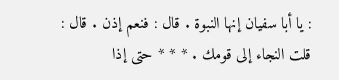: يا أبا سفيان إنها النبوة . قال : فنعم إذن . قال : قلت النجاء إلى قومك . * * * حتى إذا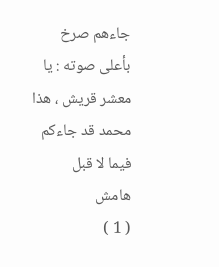جاءهم صرخ بأعلى صوته : يا معشر قريش ، هذا محمد قد جاءكم فيما لا قبل
هامش
( 1 )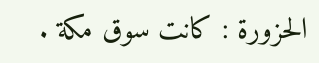الحزورة : كانت سوق مكة .